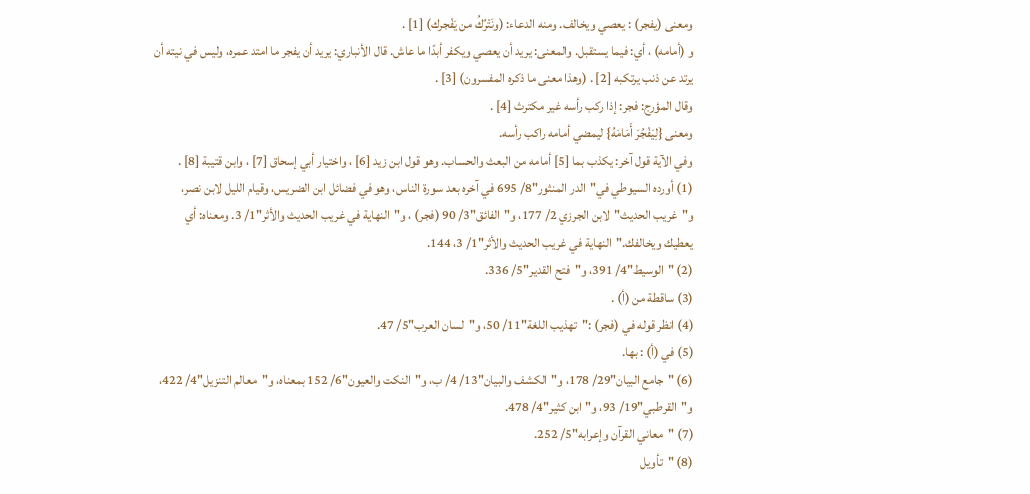ومعنى (يفجر) : يعصي ويخالف. ومنه الدعاء: (ونَتْرُكُ من يَفْجرك) [1] .
و (أمامه) ، أي: فيما يستقبل. والمعنى: يريد أن يعصي ويكفر أبدًا ما عاش. قال الأنباري: يريد أن يفجر ما امتد عمره، وليس في نيته أن يرتد عن ذنب يرتكبه [2] . (وهذا معنى ما ذكره المفسرون) [3] .
وقال المؤرج: فجر: إذا ركب رأسه غير مكترث [4] .
ومعنى {لِيَفْجُرَ أَمَامَهُ} ليمضي أمامه راكب رأسه.
وفي الآية قول آخر: يكذب بما [5] أمامه من البعث والحساب. وهو قول ابن زيد [6] ، واختيار أبي إسحاق [7] ، وابن قتيبة [8] .
(1) أورده السيوطي في"الدر المنثور"8/ 695 في آخره بعد سورة الناس، وهو في فضائل ابن الضريس، وقيام الليل لابن نصر، و"غريب الحديث"لابن الجرزي 2/ 177، و"الفائق"3/ 90 (فجر) ، و"النهاية في غريب الحديث والأثر"1/ 3. ومعناه: أي يعطيك ويخالفك."النهاية في غريب الحديث والأثر"1/ 3، 144.
(2) "الوسيط"4/ 391، و"فتح القدير"5/ 336.
(3) ساقطة من (أ) .
(4) انظر قوله في (فجر) :"تهذيب اللغة"11/ 50، و"لسان العرب"5/ 47.
(5) في (أ) : بها.
(6) "جامع البيان"29/ 178، و"الكشف والبيان"13/ 4/ ب، و"النكت والعيون"6/ 152 بمعناه، و"معالم التنزيل"4/ 422، و"القرطبي"19/ 93، و"ابن كثير"4/ 478.
(7) "معاني القرآن وإعرابه"5/ 252.
(8) "تأويل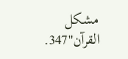مشكل القرآن"347.